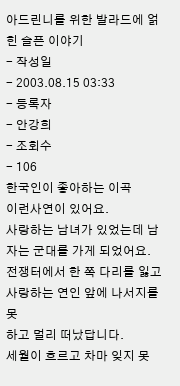아드린니를 위한 발라드에 얽힌 슬픈 이야기
- 작성일
- 2003.08.15 03:33
- 등록자
- 안강희
- 조회수
- 106
한국인이 좋아하는 이곡
이런사연이 있어요.
사랑하는 남녀가 있었는데 남자는 군대를 가게 되었어요.
전쟁터에서 한 쪽 다리를 잃고 사랑하는 연인 앞에 나서지를 못
하고 멀리 떠났답니다.
세월이 흐르고 차마 잊지 못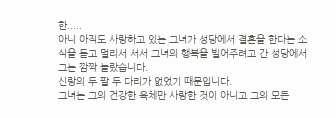한.....
아니 아직도 사랑하고 있는 그녀가 성당에서 결혼을 한다는 소
식을 듣고 멀리서 서서 그녀의 행복을 빌어주려고 간 성당에서
그는 깜짝 놀랐습니다.
신랑의 두 팔 두 다리가 없었기 때문입니다.
그녀는 그의 건강한 육체만 사랑한 것이 아니고 그의 모든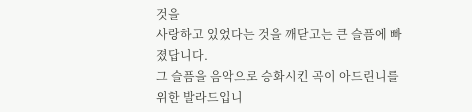것을
사랑하고 있었다는 것을 깨닫고는 큰 슬픔에 빠졌답니다.
그 슬픔을 음악으로 승화시킨 곡이 아드린니를 위한 발라드입니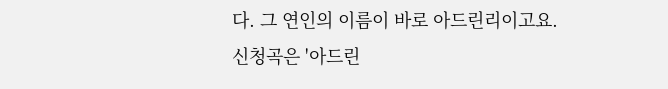다. 그 연인의 이름이 바로 아드린리이고요.
신청곡은 '아드린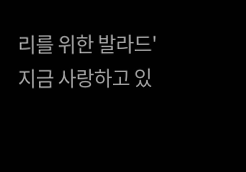리를 위한 발라드'
지금 사랑하고 있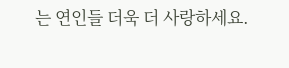는 연인들 더욱 더 사랑하세요.